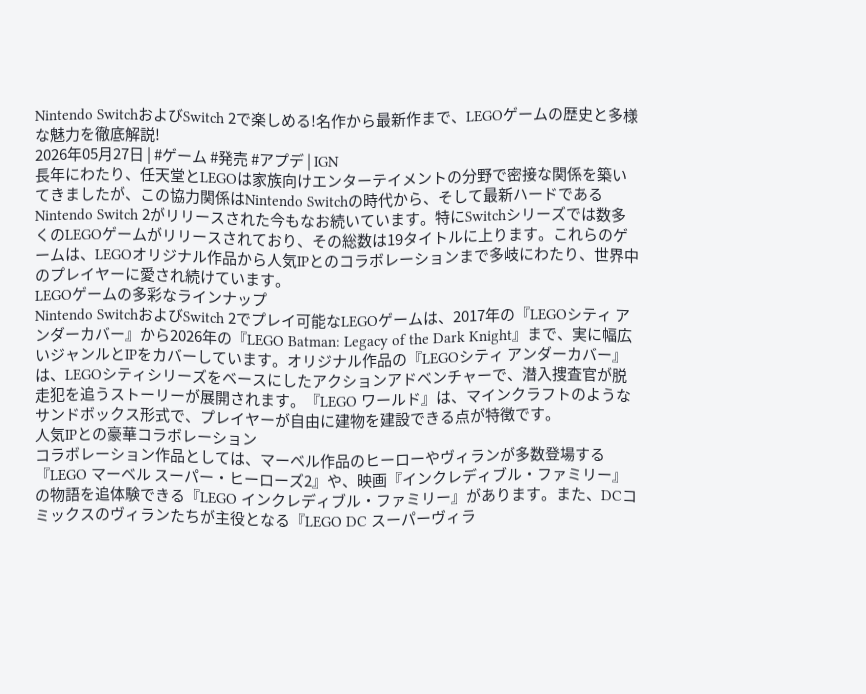Nintendo SwitchおよびSwitch 2で楽しめる!名作から最新作まで、LEGOゲームの歴史と多様な魅力を徹底解説!
2026年05月27日 | #ゲーム #発売 #アプデ | IGN
長年にわたり、任天堂とLEGOは家族向けエンターテイメントの分野で密接な関係を築いてきましたが、この協力関係はNintendo Switchの時代から、そして最新ハードであるNintendo Switch 2がリリースされた今もなお続いています。特にSwitchシリーズでは数多くのLEGOゲームがリリースされており、その総数は19タイトルに上ります。これらのゲームは、LEGOオリジナル作品から人気IPとのコラボレーションまで多岐にわたり、世界中のプレイヤーに愛され続けています。
LEGOゲームの多彩なラインナップ
Nintendo SwitchおよびSwitch 2でプレイ可能なLEGOゲームは、2017年の『LEGOシティ アンダーカバー』から2026年の『LEGO Batman: Legacy of the Dark Knight』まで、実に幅広いジャンルとIPをカバーしています。オリジナル作品の『LEGOシティ アンダーカバー』は、LEGOシティシリーズをベースにしたアクションアドベンチャーで、潜入捜査官が脱走犯を追うストーリーが展開されます。『LEGO ワールド』は、マインクラフトのようなサンドボックス形式で、プレイヤーが自由に建物を建設できる点が特徴です。
人気IPとの豪華コラボレーション
コラボレーション作品としては、マーベル作品のヒーローやヴィランが多数登場する『LEGO マーベル スーパー・ヒーローズ2』や、映画『インクレディブル・ファミリー』の物語を追体験できる『LEGO インクレディブル・ファミリー』があります。また、DCコミックスのヴィランたちが主役となる『LEGO DC スーパーヴィラ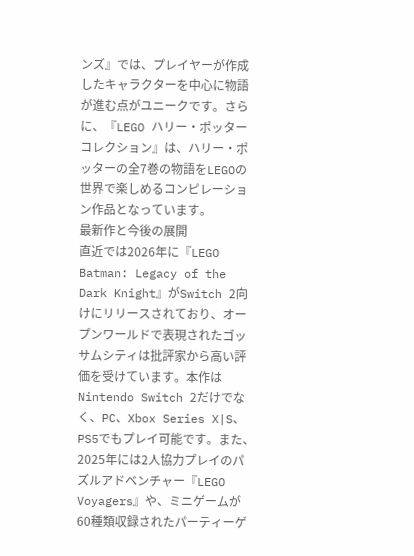ンズ』では、プレイヤーが作成したキャラクターを中心に物語が進む点がユニークです。さらに、『LEGO ハリー・ポッターコレクション』は、ハリー・ポッターの全7巻の物語をLEGOの世界で楽しめるコンピレーション作品となっています。
最新作と今後の展開
直近では2026年に『LEGO Batman: Legacy of the Dark Knight』がSwitch 2向けにリリースされており、オープンワールドで表現されたゴッサムシティは批評家から高い評価を受けています。本作はNintendo Switch 2だけでなく、PC、Xbox Series X|S、PS5でもプレイ可能です。また、2025年には2人協力プレイのパズルアドベンチャー『LEGO Voyagers』や、ミニゲームが60種類収録されたパーティーゲ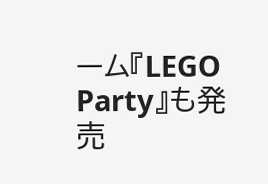ーム『LEGO Party』も発売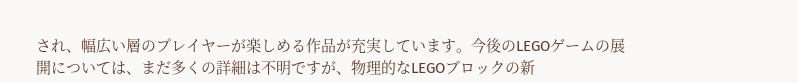され、幅広い層のプレイヤーが楽しめる作品が充実しています。今後のLEGOゲームの展開については、まだ多くの詳細は不明ですが、物理的なLEGOブロックの新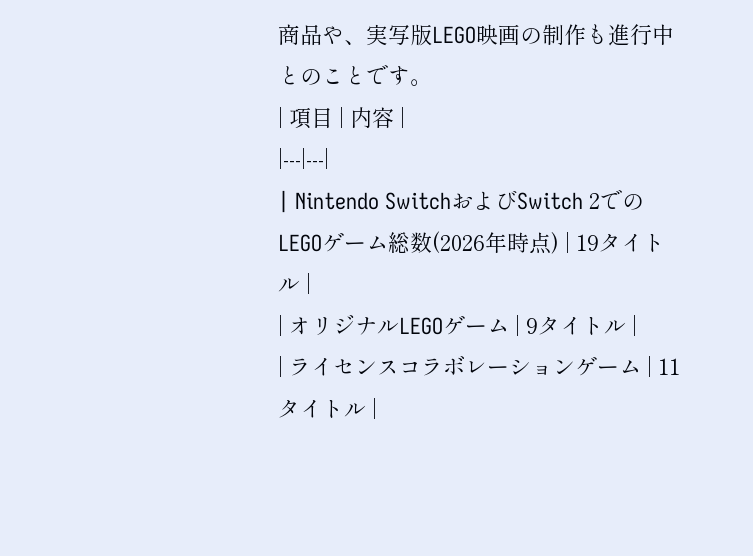商品や、実写版LEGO映画の制作も進行中とのことです。
| 項目 | 内容 |
|---|---|
| Nintendo SwitchおよびSwitch 2でのLEGOゲーム総数(2026年時点) | 19タイトル |
| オリジナルLEGOゲーム | 9タイトル |
| ライセンスコラボレーションゲーム | 11タイトル |